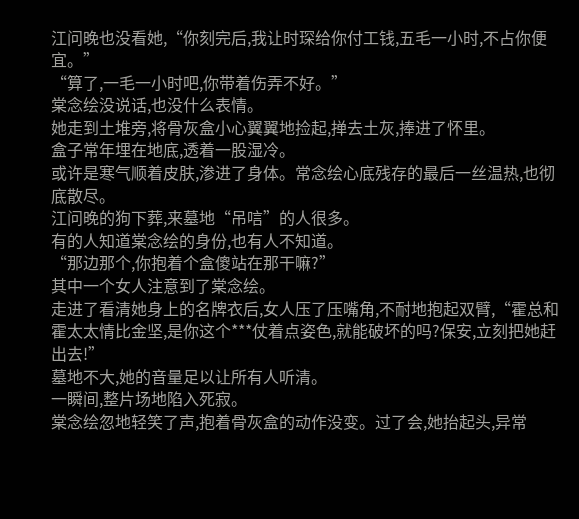江问晚也没看她,“你刻完后,我让时琛给你付工钱,五毛一小时,不占你便宜。”
“算了,一毛一小时吧,你带着伤弄不好。”
棠念绘没说话,也没什么表情。
她走到土堆旁,将骨灰盒小心翼翼地捡起,掸去土灰,捧进了怀里。
盒子常年埋在地底,透着一股湿冷。
或许是寒气顺着皮肤,渗进了身体。常念绘心底残存的最后一丝温热,也彻底散尽。
江问晚的狗下葬,来墓地“吊唁”的人很多。
有的人知道棠念绘的身份,也有人不知道。
“那边那个,你抱着个盒傻站在那干嘛?”
其中一个女人注意到了棠念绘。
走进了看清她身上的名牌衣后,女人压了压嘴角,不耐地抱起双臂,“霍总和霍太太情比金坚,是你这个***仗着点姿色,就能破坏的吗?保安,立刻把她赶出去!”
墓地不大,她的音量足以让所有人听清。
一瞬间,整片场地陷入死寂。
棠念绘忽地轻笑了声,抱着骨灰盒的动作没变。过了会,她抬起头,异常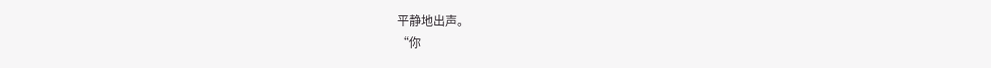平静地出声。
“你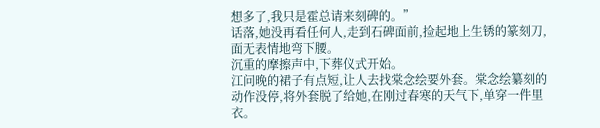想多了,我只是霍总请来刻碑的。”
话落,她没再看任何人,走到石碑面前,捡起地上生锈的篆刻刀,面无表情地弯下腰。
沉重的摩擦声中,下葬仪式开始。
江问晚的裙子有点短,让人去找棠念绘要外套。棠念绘纂刻的动作没停,将外套脱了给她,在刚过春寒的天气下,单穿一件里衣。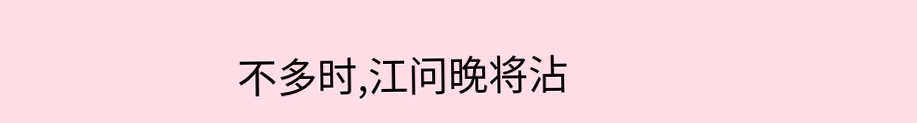不多时,江问晚将沾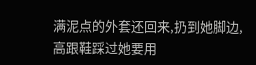满泥点的外套还回来,扔到她脚边,高跟鞋踩过她要用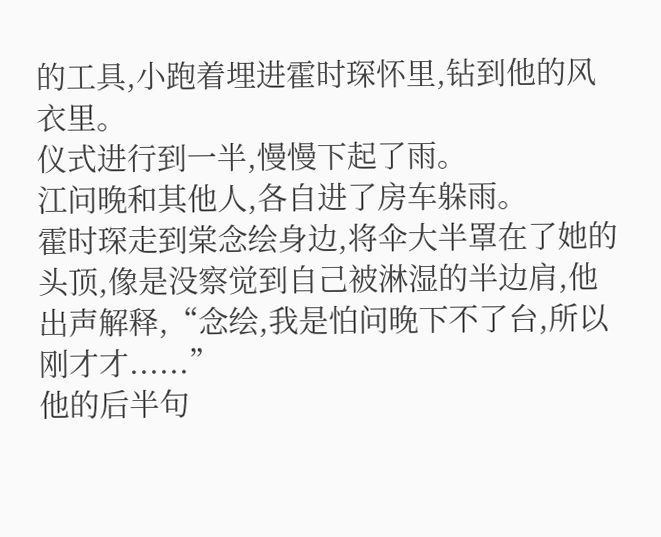的工具,小跑着埋进霍时琛怀里,钻到他的风衣里。
仪式进行到一半,慢慢下起了雨。
江问晚和其他人,各自进了房车躲雨。
霍时琛走到棠念绘身边,将伞大半罩在了她的头顶,像是没察觉到自己被淋湿的半边肩,他出声解释,“念绘,我是怕问晚下不了台,所以刚才才......”
他的后半句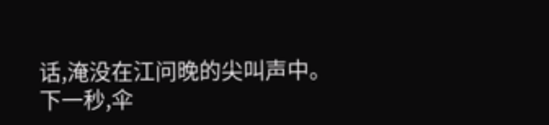话,淹没在江问晚的尖叫声中。
下一秒,伞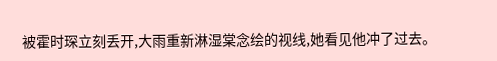被霍时琛立刻丢开,大雨重新淋湿棠念绘的视线,她看见他冲了过去。